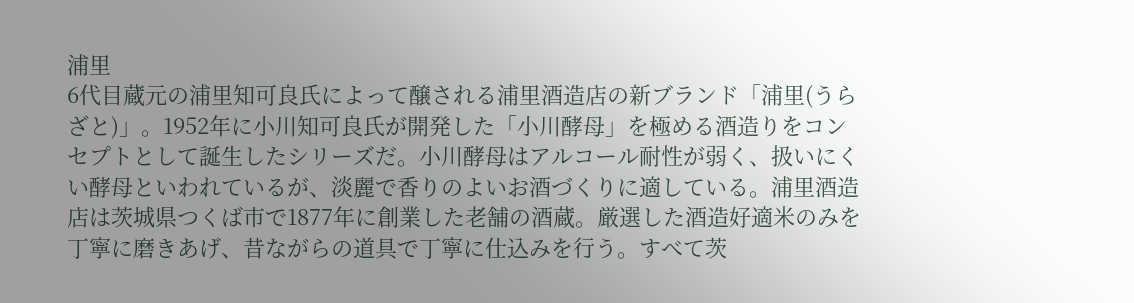浦里
6代目蔵元の浦里知可良氏によって醸される浦里酒造店の新ブランド「浦里(うらざと)」。1952年に小川知可良氏が開発した「小川酵母」を極める酒造りをコンセプトとして誕生したシリーズだ。小川酵母はアルコール耐性が弱く、扱いにくい酵母といわれているが、淡麗で香りのよいお酒づくりに適している。浦里酒造店は茨城県つくば市で1877年に創業した老舗の酒蔵。厳選した酒造好適米のみを丁寧に磨きあげ、昔ながらの道具で丁寧に仕込みを行う。すべて茨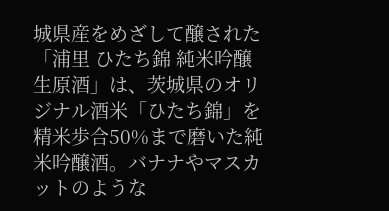城県産をめざして醸された「浦里 ひたち錦 純米吟醸生原酒」は、茨城県のオリジナル酒米「ひたち錦」を精米歩合50%まで磨いた純米吟醸酒。バナナやマスカットのような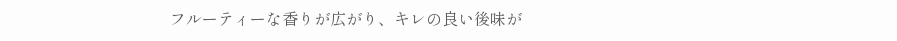フルーティーな香りが広がり、キレの良い後味が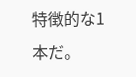特徴的な1本だ。